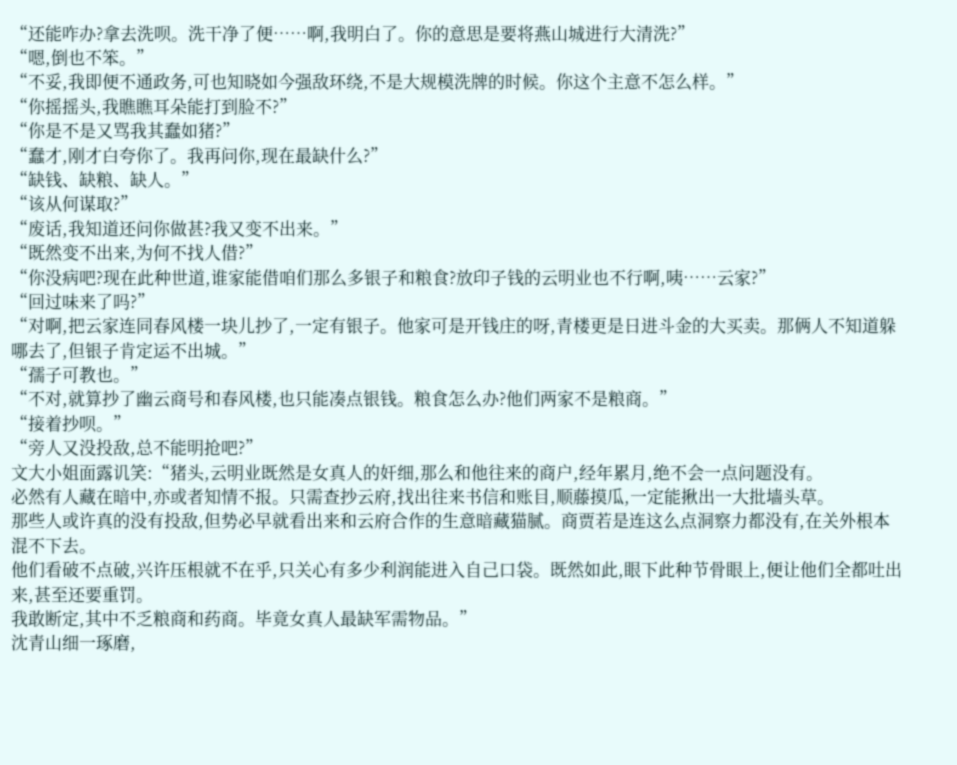“还能咋办?拿去洗呗。洗干净了便……啊,我明白了。你的意思是要将燕山城进行大清洗?”
“嗯,倒也不笨。”
“不妥,我即便不通政务,可也知晓如今强敌环绕,不是大规模洗牌的时候。你这个主意不怎么样。”
“你摇摇头,我瞧瞧耳朵能打到脸不?”
“你是不是又骂我其蠢如猪?”
“蠢才,刚才白夸你了。我再问你,现在最缺什么?”
“缺钱、缺粮、缺人。”
“该从何谋取?”
“废话,我知道还问你做甚?我又变不出来。”
“既然变不出来,为何不找人借?”
“你没病吧?现在此种世道,谁家能借咱们那么多银子和粮食?放印子钱的云明业也不行啊,咦……云家?”
“回过味来了吗?”
“对啊,把云家连同春风楼一块儿抄了,一定有银子。他家可是开钱庄的呀,青楼更是日进斗金的大买卖。那俩人不知道躲哪去了,但银子肯定运不出城。”
“孺子可教也。”
“不对,就算抄了幽云商号和春风楼,也只能凑点银钱。粮食怎么办?他们两家不是粮商。”
“接着抄呗。”
“旁人又没投敌,总不能明抢吧?”
文大小姐面露讥笑:“猪头,云明业既然是女真人的奸细,那么和他往来的商户,经年累月,绝不会一点问题没有。
必然有人藏在暗中,亦或者知情不报。只需查抄云府,找出往来书信和账目,顺藤摸瓜,一定能揪出一大批墙头草。
那些人或许真的没有投敌,但势必早就看出来和云府合作的生意暗藏猫腻。商贾若是连这么点洞察力都没有,在关外根本混不下去。
他们看破不点破,兴许压根就不在乎,只关心有多少利润能进入自己口袋。既然如此,眼下此种节骨眼上,便让他们全都吐出来,甚至还要重罚。
我敢断定,其中不乏粮商和药商。毕竟女真人最缺军需物品。”
沈青山细一琢磨,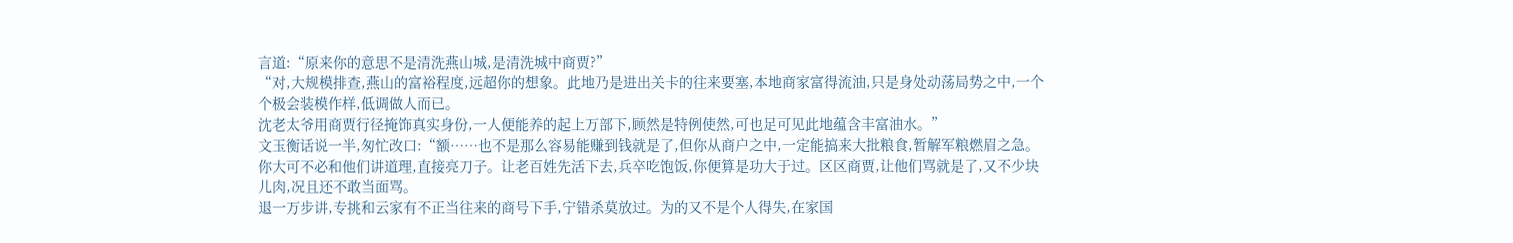言道:“原来你的意思不是清洗燕山城,是清洗城中商贾?”
“对,大规模排查,燕山的富裕程度,远超你的想象。此地乃是进出关卡的往来要塞,本地商家富得流油,只是身处动荡局势之中,一个个极会装模作样,低调做人而已。
沈老太爷用商贾行径掩饰真实身份,一人便能养的起上万部下,顾然是特例使然,可也足可见此地蕴含丰富油水。”
文玉衡话说一半,匆忙改口:“额……也不是那么容易能赚到钱就是了,但你从商户之中,一定能搞来大批粮食,暂解军粮燃眉之急。
你大可不必和他们讲道理,直接亮刀子。让老百姓先活下去,兵卒吃饱饭,你便算是功大于过。区区商贾,让他们骂就是了,又不少块儿肉,况且还不敢当面骂。
退一万步讲,专挑和云家有不正当往来的商号下手,宁错杀莫放过。为的又不是个人得失,在家国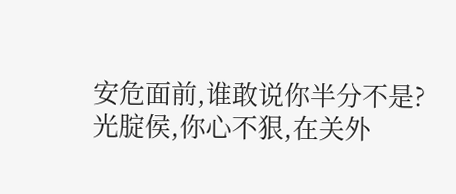安危面前,谁敢说你半分不是?
光腚侯,你心不狠,在关外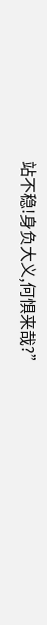站不稳!身负大义,何惧来哉?”